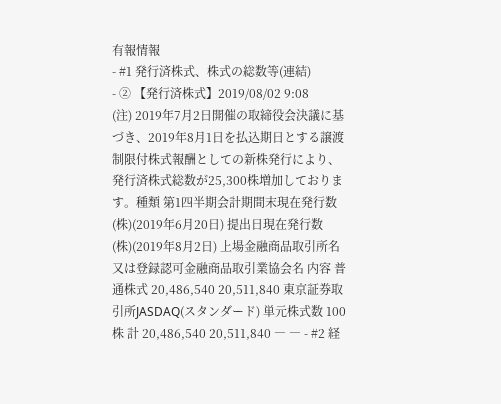有報情報
- #1 発行済株式、株式の総数等(連結)
- ② 【発行済株式】2019/08/02 9:08
(注) 2019年7月2日開催の取締役会決議に基づき、2019年8月1日を払込期日とする譲渡制限付株式報酬としての新株発行により、発行済株式総数が25,300株増加しております。種類 第1四半期会計期間末現在発行数(株)(2019年6月20日) 提出日現在発行数(株)(2019年8月2日) 上場金融商品取引所名又は登録認可金融商品取引業協会名 内容 普通株式 20,486,540 20,511,840 東京証券取引所JASDAQ(スタンダード) 単元株式数 100株 計 20,486,540 20,511,840 ― ― - #2 経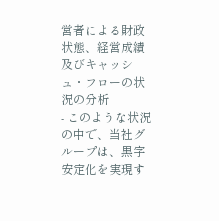営者による財政状態、経営成績及びキャッシュ・フローの状況の分析
- このような状況の中で、当社グループは、黒字安定化を実現す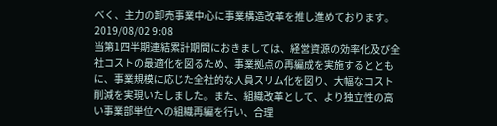べく、主力の卸売事業中心に事業構造改革を推し進めております。2019/08/02 9:08
当第1四半期連結累計期間におきましては、経営資源の効率化及び全社コストの最適化を図るため、事業拠点の再編成を実施するとともに、事業規模に応じた全社的な人員スリム化を図り、大幅なコスト削減を実現いたしました。また、組織改革として、より独立性の高い事業部単位への組織再編を行い、合理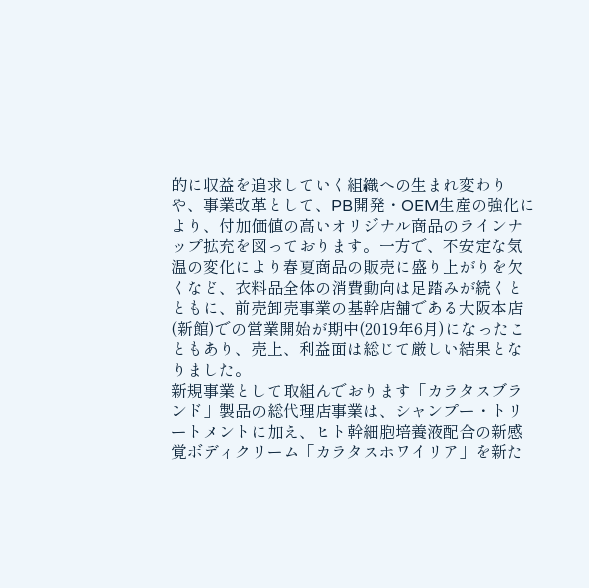的に収益を追求していく組織への生まれ変わりや、事業改革として、PB開発・OEM生産の強化により、付加価値の高いオリジナル商品のラインナップ拡充を図っております。一方で、不安定な気温の変化により春夏商品の販売に盛り上がりを欠くなど、衣料品全体の消費動向は足踏みが続くとともに、前売卸売事業の基幹店舗である大阪本店(新館)での営業開始が期中(2019年6月)になったこともあり、売上、利益面は総じて厳しい結果となりました。
新規事業として取組んでおります「カラタスブランド」製品の総代理店事業は、シャンプー・トリートメントに加え、ヒト幹細胞培養液配合の新感覚ボディクリーム「カラタスホワイリア」を新た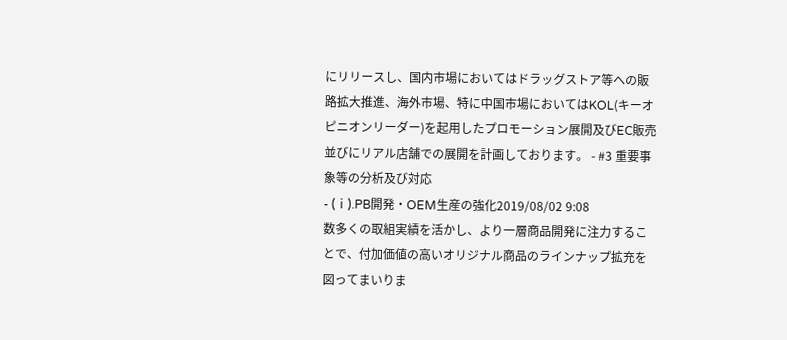にリリースし、国内市場においてはドラッグストア等への販路拡大推進、海外市場、特に中国市場においてはKOL(キーオピニオンリーダー)を起用したプロモーション展開及びEC販売並びにリアル店舗での展開を計画しております。 - #3 重要事象等の分析及び対応
- (ⅰ).PB開発・OEM生産の強化2019/08/02 9:08
数多くの取組実績を活かし、より一層商品開発に注力することで、付加価値の高いオリジナル商品のラインナップ拡充を図ってまいりま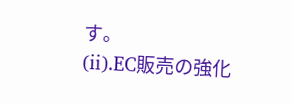す。
(ⅱ).EC販売の強化